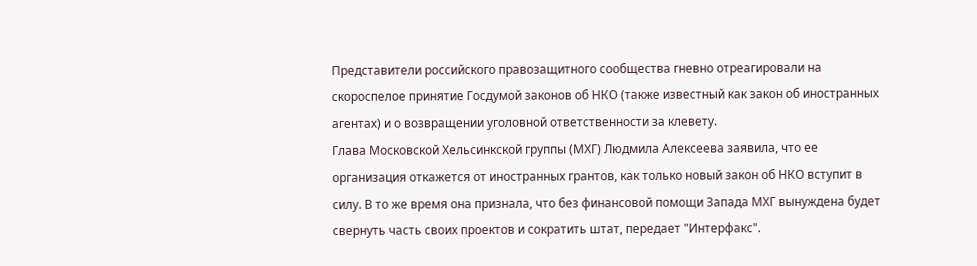Представители российского правозащитного сообщества гневно отреагировали на скороспелое принятие Госдумой законов об НКО (также известный как закон об иностранных агентах) и о возвращении уголовной ответственности за клевету.
Глава Московской Хельсинкской группы (МХГ) Людмила Алексеева заявила, что ее организация откажется от иностранных грантов, как только новый закон об НКО вступит в силу. В то же время она признала, что без финансовой помощи Запада МХГ вынуждена будет свернуть часть своих проектов и сократить штат, передает "Интерфакс".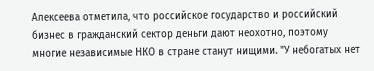Алексеева отметила, что российское государство и российский бизнес в гражданский сектор деньги дают неохотно, поэтому многие независимые НКО в стране станут нищими. "У небогатых нет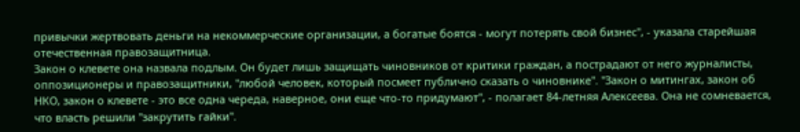привычки жертвовать деньги на некоммерческие организации, а богатые боятся - могут потерять свой бизнес", - указала старейшая отечественная правозащитница.
Закон о клевете она назвала подлым. Он будет лишь защищать чиновников от критики граждан, а пострадают от него журналисты, оппозиционеры и правозащитники, "любой человек, который посмеет публично сказать о чиновнике". "Закон о митингах, закон об НКО, закон о клевете - это все одна череда, наверное, они еще что-то придумают", - полагает 84-летняя Алексеева. Она не сомневается, что власть решили "закрутить гайки".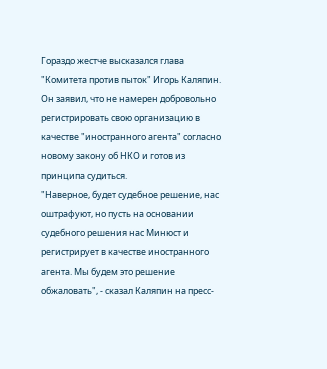Гораздо жестче высказался глава "Комитета против пыток" Игорь Каляпин. Он заявил, что не намерен добровольно регистрировать свою организацию в качестве "иностранного агента" согласно новому закону об НКО и готов из принципа судиться.
"Наверное, будет судебное решение, нас оштрафуют, но пусть на основании судебного решения нас Минюст и регистрирует в качестве иностранного агента. Мы будем это решение обжаловать", - сказал Каляпин на пресс-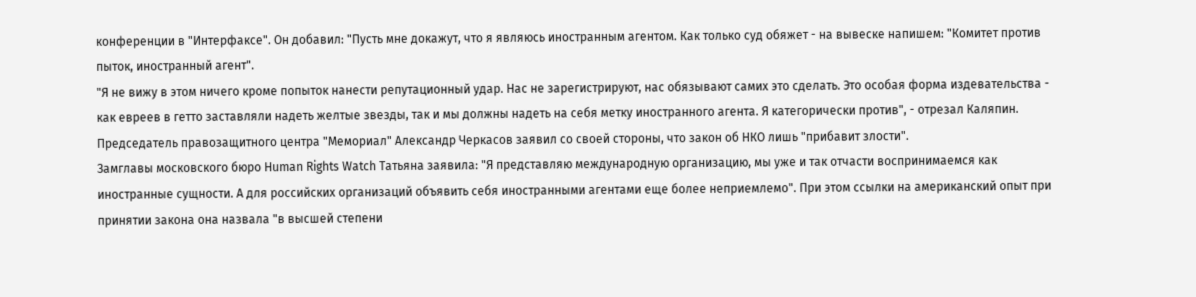конференции в "Интерфаксе". Он добавил: "Пусть мне докажут, что я являюсь иностранным агентом. Как только суд обяжет - на вывеске напишем: "Комитет против пыток, иностранный агент".
"Я не вижу в этом ничего кроме попыток нанести репутационный удар. Нас не зарегистрируют, нас обязывают самих это сделать. Это особая форма издевательства - как евреев в гетто заставляли надеть желтые звезды, так и мы должны надеть на себя метку иностранного агента. Я категорически против", - отрезал Каляпин.
Председатель правозащитного центра "Мемориал" Александр Черкасов заявил со своей стороны, что закон об НКО лишь "прибавит злости".
Замглавы московского бюро Human Rights Watch Татьяна заявила: "Я представляю международную организацию, мы уже и так отчасти воспринимаемся как иностранные сущности. А для российских организаций объявить себя иностранными агентами еще более неприемлемо". При этом ссылки на американский опыт при принятии закона она назвала "в высшей степени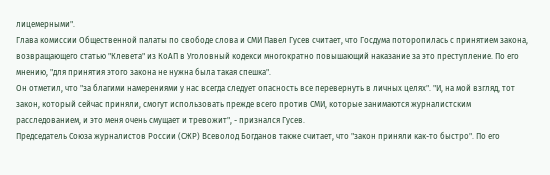лицемерными".
Глава комиссии Общественной палаты по свободе слова и СМИ Павел Гусев считает, что Госдума поторопилась с принятием закона, возвращающего статью "Клевета" из КоАП в Уголовный кодекси многократно повышающий наказание за это преступление. По его мнению, "для принятия этого закона не нужна была такая спешка".
Он отметил, что "за благими намерениями у нас всегда следует опасность все перевернуть в личных целях". "И, на мой взгляд, тот закон, который сейчас приняли, смогут использовать прежде всего против СМИ, которые занимаются журналистским расследованием, и это меня очень смущает и тревожит", - признался Гусев.
Председатель Союза журналистов России (СЖР) Всеволод Богданов также считает, что "закон приняли как-то быстро". По его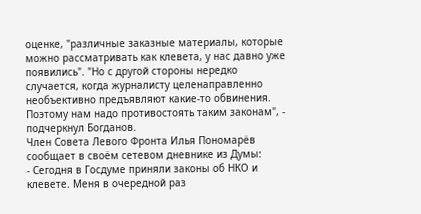оценке, "различные заказные материалы, которые можно рассматривать как клевета, у нас давно уже появились". "Но с другой стороны нередко случается, когда журналисту целенаправленно необъективно предъявляют какие-то обвинения. Поэтому нам надо противостоять таким законам", - подчеркнул Богданов.
Член Совета Левого Фронта Илья Пономарёв сообщает в своём сетевом дневнике из Думы:
- Сегодня в Госдуме приняли законы об НКО и клевете. Меня в очередной раз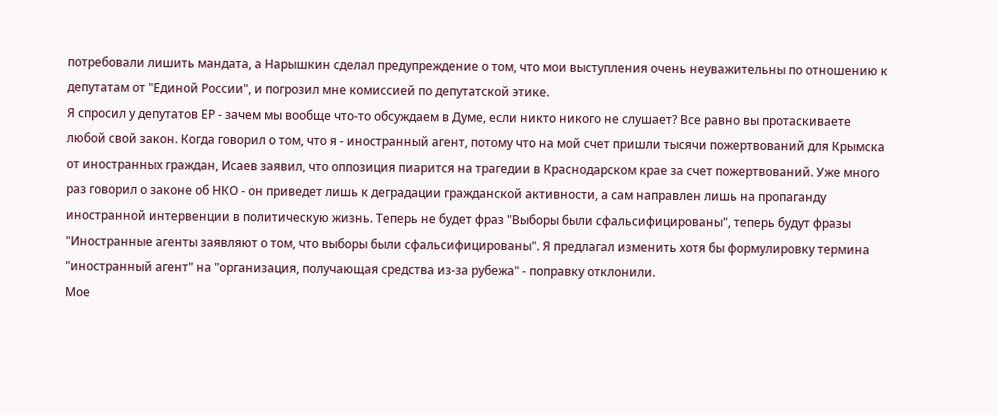потребовали лишить мандата, а Нарышкин сделал предупреждение о том, что мои выступления очень неуважительны по отношению к депутатам от "Единой России", и погрозил мне комиссией по депутатской этике.
Я спросил у депутатов ЕР - зачем мы вообще что-то обсуждаем в Думе, если никто никого не слушает? Все равно вы протаскиваете любой свой закон. Когда говорил о том, что я - иностранный агент, потому что на мой счет пришли тысячи пожертвований для Крымска от иностранных граждан, Исаев заявил, что оппозиция пиарится на трагедии в Краснодарском крае за счет пожертвований. Уже много раз говорил о законе об НКО - он приведет лишь к деградации гражданской активности, а сам направлен лишь на пропаганду иностранной интервенции в политическую жизнь. Теперь не будет фраз "Выборы были сфальсифицированы", теперь будут фразы "Иностранные агенты заявляют о том, что выборы были сфальсифицированы". Я предлагал изменить хотя бы формулировку термина "иностранный агент" на "организация, получающая средства из-за рубежа" - поправку отклонили.
Мое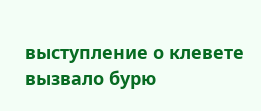выступление о клевете вызвало бурю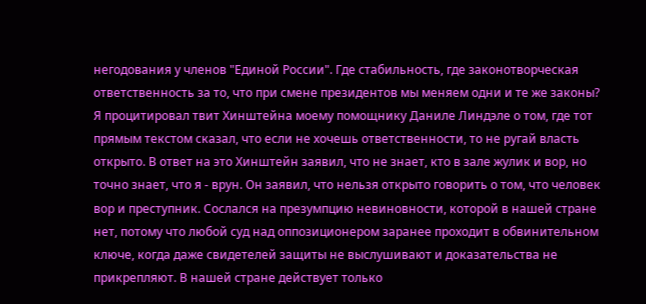негодования у членов "Единой России". Где стабильность, где законотворческая ответственность за то, что при смене президентов мы меняем одни и те же законы? Я процитировал твит Хинштейна моему помощнику Даниле Линдэле о том, где тот прямым текстом сказал, что если не хочешь ответственности, то не ругай власть открыто. В ответ на это Хинштейн заявил, что не знает, кто в зале жулик и вор, но точно знает, что я - врун. Он заявил, что нельзя открыто говорить о том, что человек вор и преступник. Сослался на презумпцию невиновности, которой в нашей стране нет, потому что любой суд над оппозиционером заранее проходит в обвинительном ключе, когда даже свидетелей защиты не выслушивают и доказательства не прикрепляют. В нашей стране действует только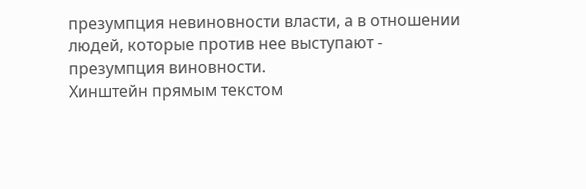презумпция невиновности власти, а в отношении людей, которые против нее выступают - презумпция виновности.
Хинштейн прямым текстом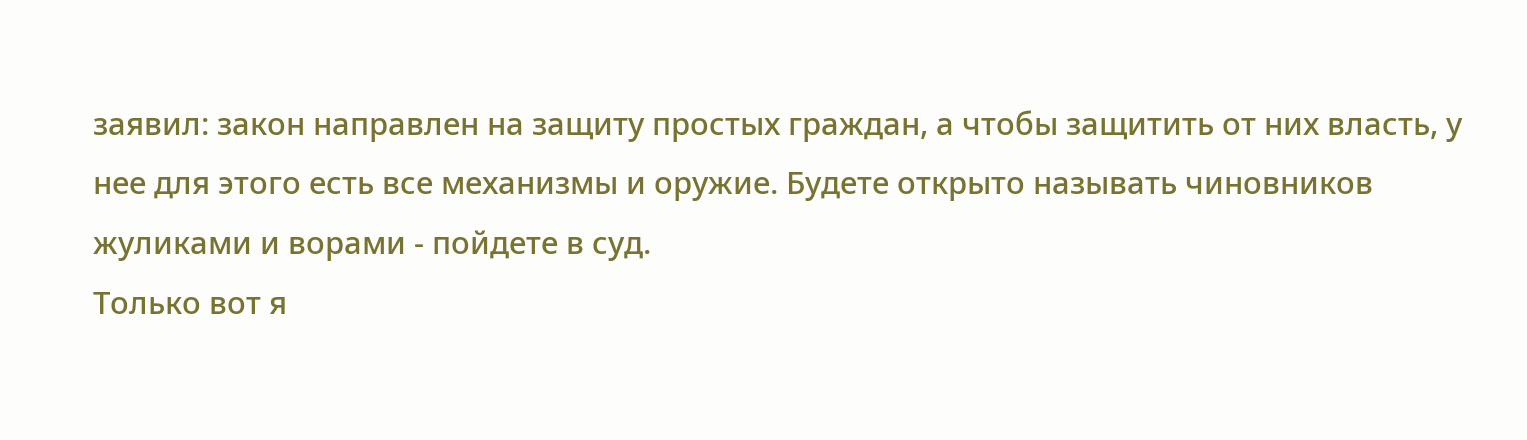заявил: закон направлен на защиту простых граждан, а чтобы защитить от них власть, у нее для этого есть все механизмы и оружие. Будете открыто называть чиновников жуликами и ворами - пойдете в суд.
Только вот я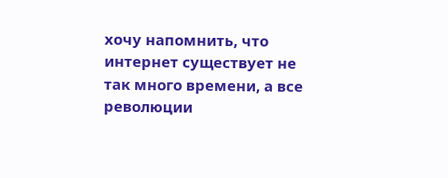хочу напомнить, что интернет существует не так много времени, а все революции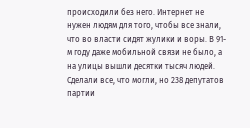происходили без него. Интернет не нужен людям для того, чтобы все знали, что во власти сидят жулики и воры. В 91-м году даже мобильной связи не было, а на улицы вышли десятки тысяч людей.
Сделали все, что могли, но 238 депутатов партии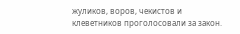жуликов, воров, чекистов и клеветников проголосовали за закон.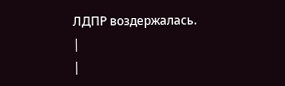ЛДПР воздержалась.
|
|